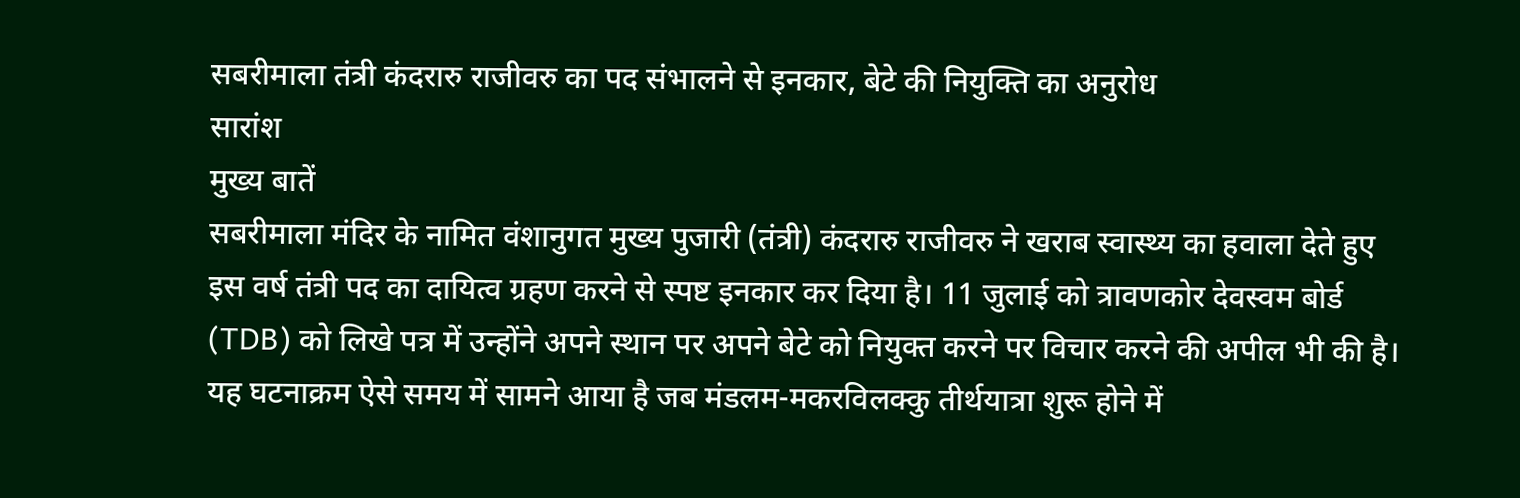सबरीमाला तंत्री कंदरारु राजीवरु का पद संभालने से इनकार, बेटे की नियुक्ति का अनुरोध
सारांश
मुख्य बातें
सबरीमाला मंदिर के नामित वंशानुगत मुख्य पुजारी (तंत्री) कंदरारु राजीवरु ने खराब स्वास्थ्य का हवाला देते हुए इस वर्ष तंत्री पद का दायित्व ग्रहण करने से स्पष्ट इनकार कर दिया है। 11 जुलाई को त्रावणकोर देवस्वम बोर्ड (TDB) को लिखे पत्र में उन्होंने अपने स्थान पर अपने बेटे को नियुक्त करने पर विचार करने की अपील भी की है। यह घटनाक्रम ऐसे समय में सामने आया है जब मंडलम-मकरविलक्कु तीर्थयात्रा शुरू होने में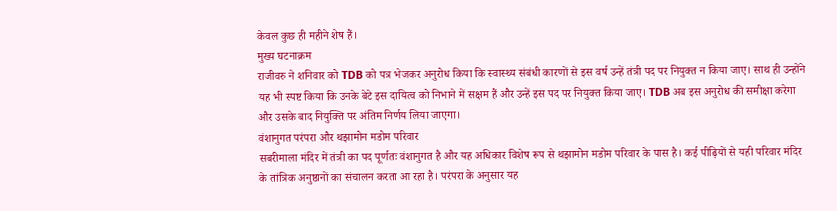केवल कुछ ही महीने शेष हैं।
मुख्य घटनाक्रम
राजीवरु ने शनिवार को TDB को पत्र भेजकर अनुरोध किया कि स्वास्थ्य संबंधी कारणों से इस वर्ष उन्हें तंत्री पद पर नियुक्त न किया जाए। साथ ही उन्होंने यह भी स्पष्ट किया कि उनके बेटे इस दायित्व को निभाने में सक्षम हैं और उन्हें इस पद पर नियुक्त किया जाए। TDB अब इस अनुरोध की समीक्षा करेगा और उसके बाद नियुक्ति पर अंतिम निर्णय लिया जाएगा।
वंशानुगत परंपरा और थझामोन मडोम परिवार
सबरीमाला मंदिर में तंत्री का पद पूर्णतः वंशानुगत है और यह अधिकार विशेष रूप से थझामोन मडोम परिवार के पास है। कई पीढ़ियों से यही परिवार मंदिर के तांत्रिक अनुष्ठानों का संचालन करता आ रहा है। परंपरा के अनुसार यह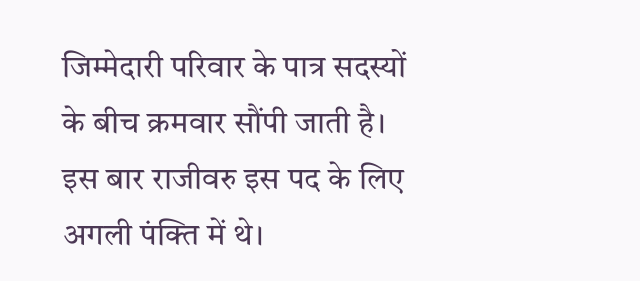जिम्मेदारी परिवार के पात्र सदस्यों के बीच क्रमवार सौंपी जाती है। इस बार राजीवरु इस पद के लिए अगली पंक्ति में थे।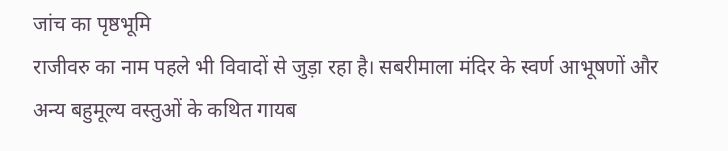जांच का पृष्ठभूमि
राजीवरु का नाम पहले भी विवादों से जुड़ा रहा है। सबरीमाला मंदिर के स्वर्ण आभूषणों और अन्य बहुमूल्य वस्तुओं के कथित गायब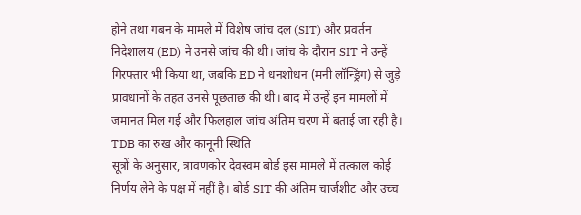होने तथा गबन के मामले में विशेष जांच दल (SIT) और प्रवर्तन निदेशालय (ED) ने उनसे जांच की थी। जांच के दौरान SIT ने उन्हें गिरफ्तार भी किया था, जबकि ED ने धनशोधन (मनी लॉन्ड्रिंग) से जुड़े प्रावधानों के तहत उनसे पूछताछ की थी। बाद में उन्हें इन मामलों में जमानत मिल गई और फिलहाल जांच अंतिम चरण में बताई जा रही है।
TDB का रुख और कानूनी स्थिति
सूत्रों के अनुसार, त्रावणकोर देवस्वम बोर्ड इस मामले में तत्काल कोई निर्णय लेने के पक्ष में नहीं है। बोर्ड SIT की अंतिम चार्जशीट और उच्च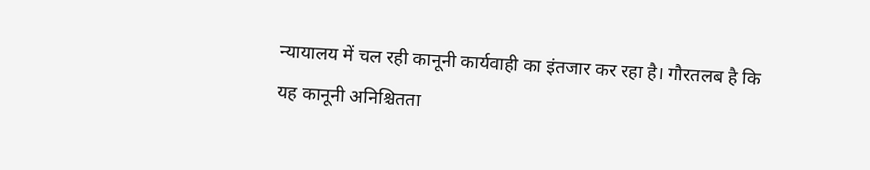न्यायालय में चल रही कानूनी कार्यवाही का इंतजार कर रहा है। गौरतलब है कि यह कानूनी अनिश्चितता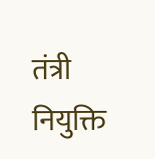तंत्री नियुक्ति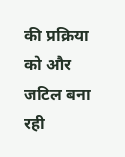की प्रक्रिया को और जटिल बना रही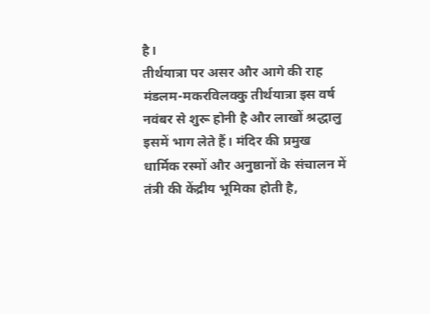है।
तीर्थयात्रा पर असर और आगे की राह
मंडलम-मकरविलक्कु तीर्थयात्रा इस वर्ष नवंबर से शुरू होनी है और लाखों श्रद्धालु इसमें भाग लेते हैं। मंदिर की प्रमुख धार्मिक रस्मों और अनुष्ठानों के संचालन में तंत्री की केंद्रीय भूमिका होती है,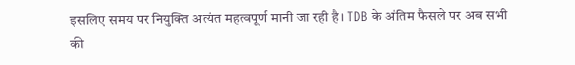इसलिए समय पर नियुक्ति अत्यंत महत्वपूर्ण मानी जा रही है। TDB के अंतिम फैसले पर अब सभी की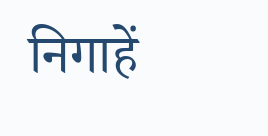निगाहें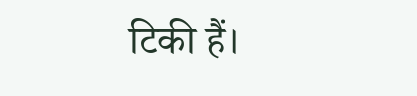टिकी हैं।